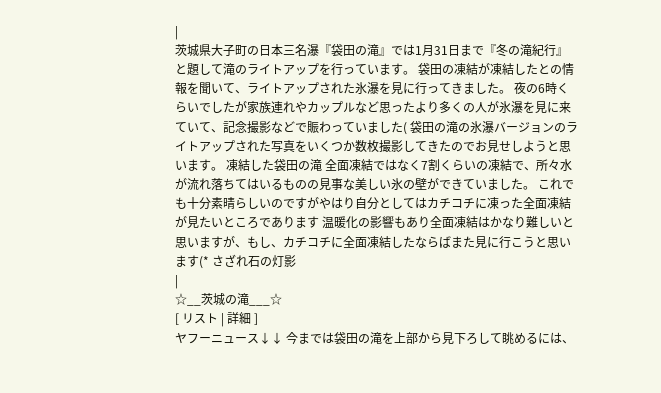|
茨城県大子町の日本三名瀑『袋田の滝』では1月31日まで『冬の滝紀行』と題して滝のライトアップを行っています。 袋田の凍結が凍結したとの情報を聞いて、ライトアップされた氷瀑を見に行ってきました。 夜の6時くらいでしたが家族連れやカップルなど思ったより多くの人が氷瀑を見に来ていて、記念撮影などで賑わっていました( 袋田の滝の氷瀑バージョンのライトアップされた写真をいくつか数枚撮影してきたのでお見せしようと思います。 凍結した袋田の滝 全面凍結ではなく7割くらいの凍結で、所々水が流れ落ちてはいるものの見事な美しい氷の壁ができていました。 これでも十分素晴らしいのですがやはり自分としてはカチコチに凍った全面凍結が見たいところであります 温暖化の影響もあり全面凍結はかなり難しいと思いますが、もし、カチコチに全面凍結したならばまた見に行こうと思います(* さざれ石の灯影
|
☆__茨城の滝___☆
[ リスト | 詳細 ]
ヤフーニュース↓↓ 今までは袋田の滝を上部から見下ろして眺めるには、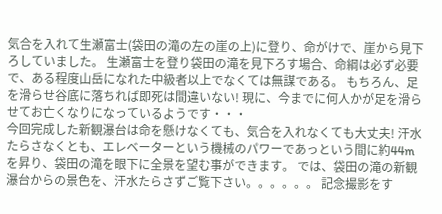気合を入れて生瀬富士(袋田の滝の左の崖の上)に登り、命がけで、崖から見下ろしていました。 生瀬富士を登り袋田の滝を見下ろす場合、命綱は必ず必要で、ある程度山岳になれた中級者以上でなくては無謀である。 もちろん、足を滑らせ谷底に落ちれば即死は間違いない! 現に、今までに何人かが足を滑らせてお亡くなりになっているようです・・・
今回完成した新観瀑台は命を懸けなくても、気合を入れなくても大丈夫! 汗水たらさなくとも、エレベーターという機械のパワーであっという間に約44mを昇り、袋田の滝を眼下に全景を望む事ができます。 では、袋田の滝の新観瀑台からの景色を、汗水たらさずご覧下さい。。。。。。 記念撮影をす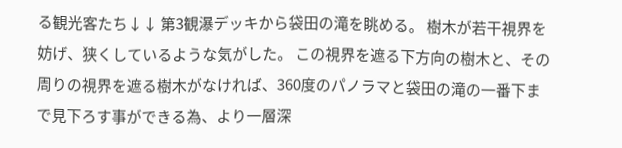る観光客たち↓↓ 第3観瀑デッキから袋田の滝を眺める。 樹木が若干視界を妨げ、狭くしているような気がした。 この視界を遮る下方向の樹木と、その周りの視界を遮る樹木がなければ、360度のパノラマと袋田の滝の一番下まで見下ろす事ができる為、より一層深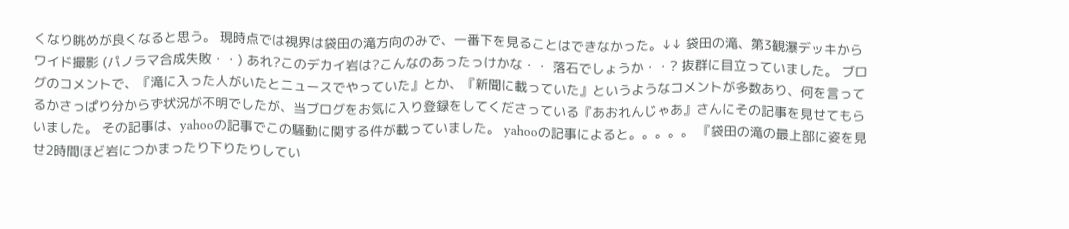くなり眺めが良くなると思う。 現時点では視界は袋田の滝方向のみで、一番下を見ることはできなかった。↓↓ 袋田の滝、第3観瀑デッキからワイド撮影 (パノラマ合成失敗・・) あれ?このデカイ岩は?こんなのあったっけかな・・ 落石でしょうか・・? 抜群に目立っていました。 ブログのコメントで、『滝に入った人がいたとニュースでやっていた』とか、『新聞に載っていた』というようなコメントが多数あり、何を言ってるかさっぱり分からず状況が不明でしたが、当ブログをお気に入り登録をしてくださっている『あおれんじゃあ』さんにその記事を見せてもらいました。 その記事は、yahooの記事でこの騒動に関する件が載っていました。 yahooの記事によると。。。。。 『袋田の滝の最上部に姿を見せ2時間ほど岩につかまったり下りたりしてい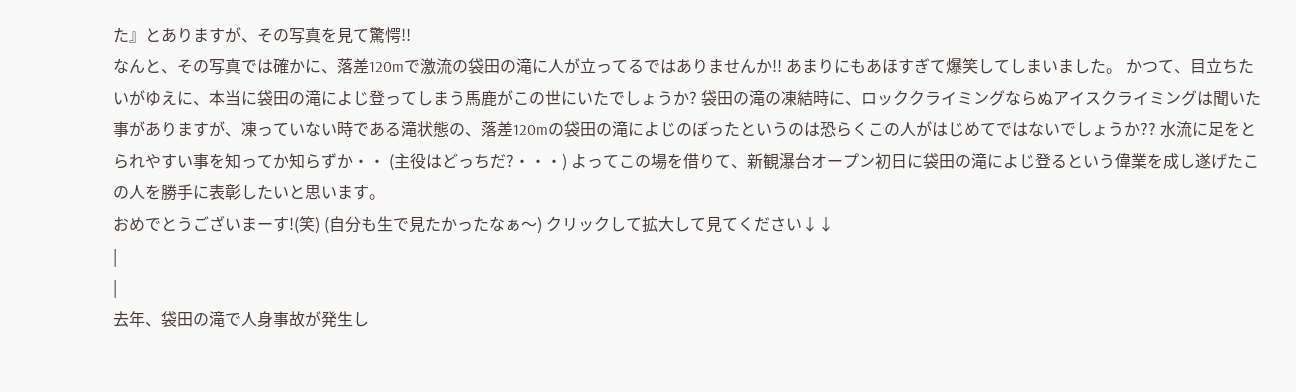た』とありますが、その写真を見て驚愕!!
なんと、その写真では確かに、落差120mで激流の袋田の滝に人が立ってるではありませんか!! あまりにもあほすぎて爆笑してしまいました。 かつて、目立ちたいがゆえに、本当に袋田の滝によじ登ってしまう馬鹿がこの世にいたでしょうか? 袋田の滝の凍結時に、ロッククライミングならぬアイスクライミングは聞いた事がありますが、凍っていない時である滝状態の、落差120mの袋田の滝によじのぼったというのは恐らくこの人がはじめてではないでしょうか?? 水流に足をとられやすい事を知ってか知らずか・・ (主役はどっちだ?・・・) よってこの場を借りて、新観瀑台オープン初日に袋田の滝によじ登るという偉業を成し遂げたこの人を勝手に表彰したいと思います。
おめでとうございまーす!(笑) (自分も生で見たかったなぁ〜) クリックして拡大して見てください↓↓
|
|
去年、袋田の滝で人身事故が発生し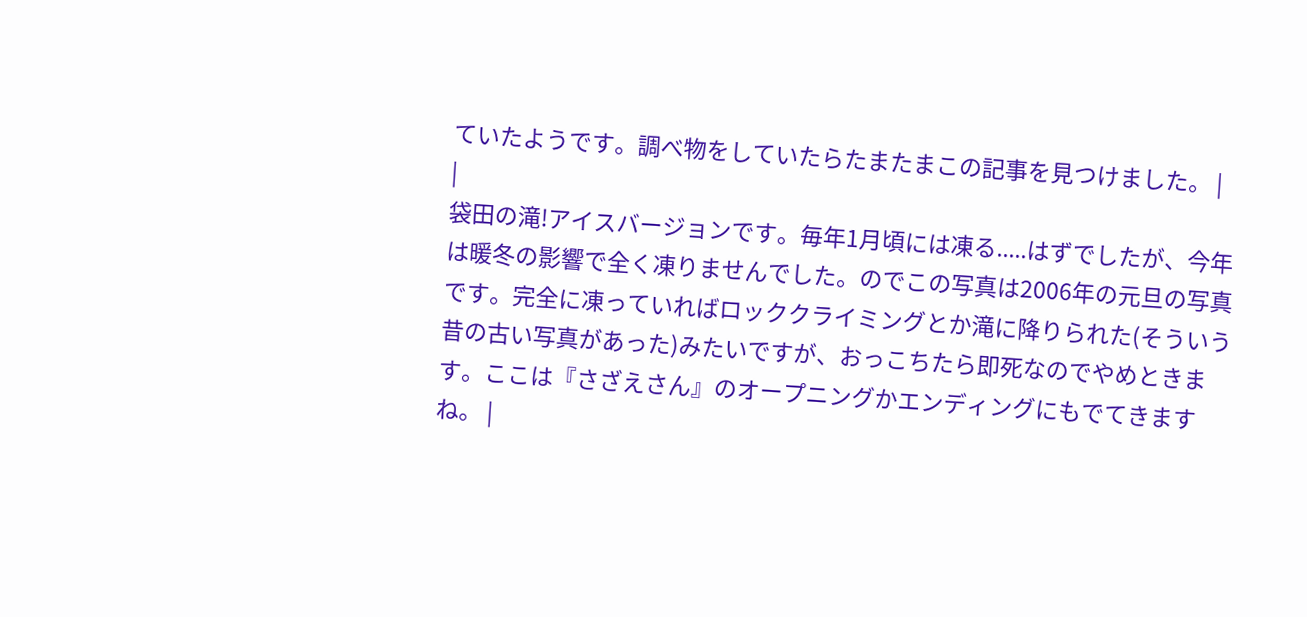ていたようです。調べ物をしていたらたまたまこの記事を見つけました。 |
|
袋田の滝!アイスバージョンです。毎年1月頃には凍る.....はずでしたが、今年は暖冬の影響で全く凍りませんでした。のでこの写真は2006年の元旦の写真です。完全に凍っていればロッククライミングとか滝に降りられた(そういう昔の古い写真があった)みたいですが、おっこちたら即死なのでやめときます。ここは『さざえさん』のオープニングかエンディングにもでてきますね。 |